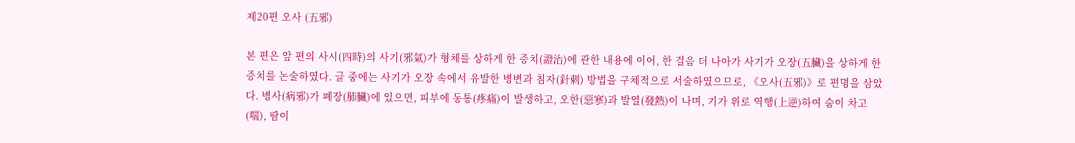제20편 오사 (五邪)

본 편은 앞 편의 사시(四時)의 사기(邪氣)가 형체를 상하게 한 증치(證治)에 관한 내용에 이어, 한 걸음 더 나아가 사기가 오장(五臟)을 상하게 한 증치를 논술하였다. 글 중에는 사기가 오장 속에서 유발한 병변과 침자(針刺) 방법을 구체적으로 서술하였으므로, 《오사(五邪)》로 편명을 삼았다. 병사(病邪)가 폐장(肺臟)에 있으면, 피부에 동통(疼痛)이 발생하고, 오한(惡寒)과 발열(發熱)이 나며, 기가 위로 역행(上逆)하여 숨이 차고(喘), 땀이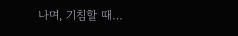나며, 기침할 때…